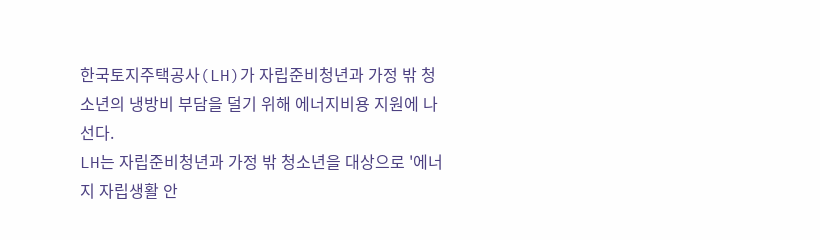한국토지주택공사(LH)가 자립준비청년과 가정 밖 청소년의 냉방비 부담을 덜기 위해 에너지비용 지원에 나선다.
LH는 자립준비청년과 가정 밖 청소년을 대상으로 '에너지 자립생활 안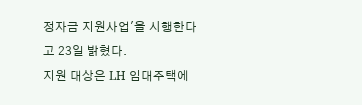정자금 지원사업'을 시행한다고 23일 밝혔다.
지원 대상은 LH 임대주택에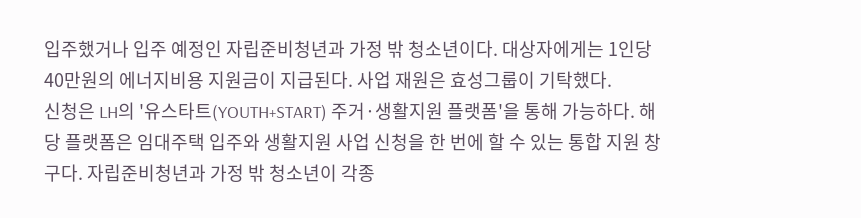입주했거나 입주 예정인 자립준비청년과 가정 밖 청소년이다. 대상자에게는 1인당 40만원의 에너지비용 지원금이 지급된다. 사업 재원은 효성그룹이 기탁했다.
신청은 LH의 '유스타트(YOUTH+START) 주거·생활지원 플랫폼'을 통해 가능하다. 해당 플랫폼은 임대주택 입주와 생활지원 사업 신청을 한 번에 할 수 있는 통합 지원 창구다. 자립준비청년과 가정 밖 청소년이 각종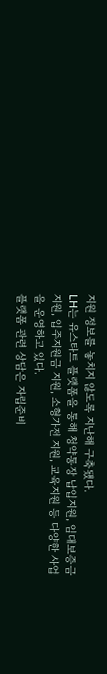지원 정보를 놓치지 않도록 지난해 구축됐다.
LH는 유스타트 플랫폼을 통해 청약통장 납입지원, 임대보증금 지원, 입주지원금 지원, 소형가전 지원, 교육지원 등 다양한 사업을 운영하고 있다.
플랫폼 관련 상담은 자립준비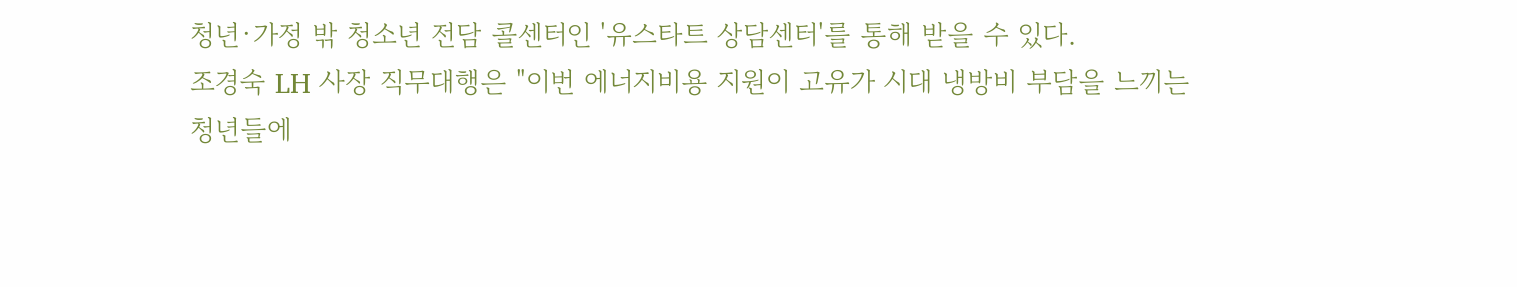청년·가정 밖 청소년 전담 콜센터인 '유스타트 상담센터'를 통해 받을 수 있다.
조경숙 LH 사장 직무대행은 "이번 에너지비용 지원이 고유가 시대 냉방비 부담을 느끼는 청년들에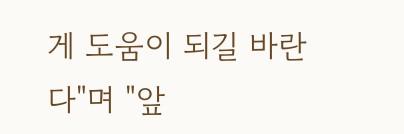게 도움이 되길 바란다"며 "앞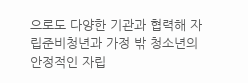으로도 다양한 기관과 협력해 자립준비청년과 가정 밖 청소년의 안정적인 자립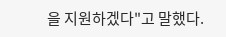을 지원하겠다"고 말했다.